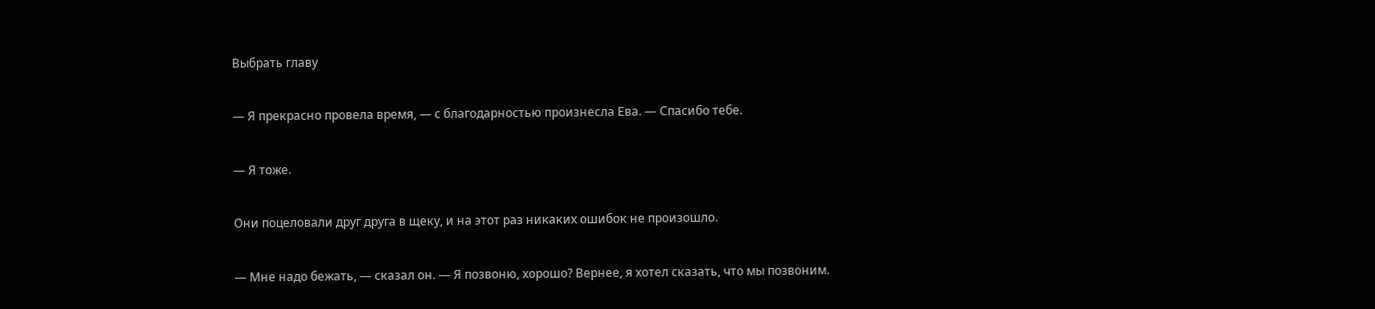Выбрать главу

— Я прекрасно провела время, — с благодарностью произнесла Ева. — Спасибо тебе.

— Я тоже.

Они поцеловали друг друга в щеку, и на этот раз никаких ошибок не произошло.

— Мне надо бежать, — сказал он. — Я позвоню, хорошо? Вернее, я хотел сказать, что мы позвоним.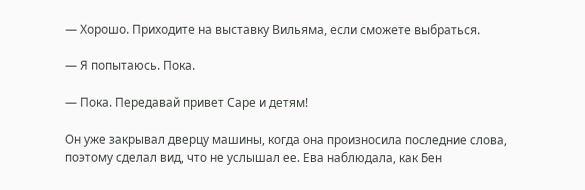— Хорошо. Приходите на выставку Вильяма, если сможете выбраться.

— Я попытаюсь. Пока.

— Пока. Передавай привет Саре и детям!

Он уже закрывал дверцу машины, когда она произносила последние слова, поэтому сделал вид, что не услышал ее. Ева наблюдала, как Бен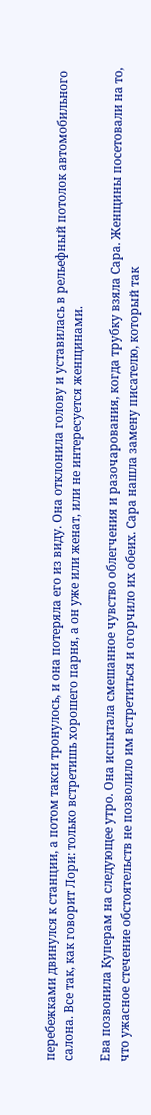перебежками двинулся к станции, а потом такси тронулось, и она потеряла его из виду. Она отклонила голову и уставилась в рельефный потолок автомобильного салона. Все так, как говорит Лори: только встретишь хорошего парня, а он уже или женат, или не интересуется женщинами.

Ева позвонила Куперам на следующее утро. Она испытала смешанное чувство облегчения и разочарования, когда трубку взяла Сара. Женщины посетовали на то, что ужасное стечение обстоятельств не позволило им встретиться и огорчило их обеих. Сара нашла замену писателю, который так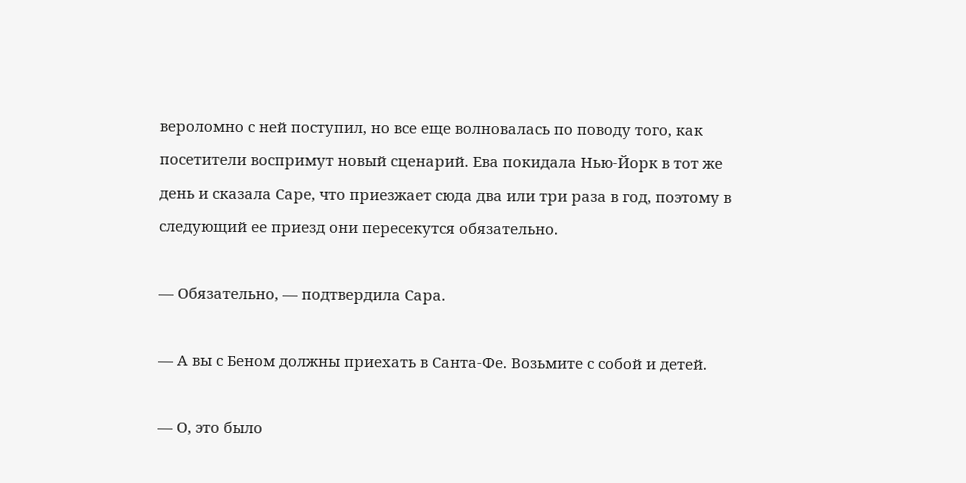вероломно с ней поступил, но все еще волновалась по поводу того, как посетители воспримут новый сценарий. Ева покидала Нью-Йорк в тот же день и сказала Саре, что приезжает сюда два или три раза в год, поэтому в следующий ее приезд они пересекутся обязательно.

— Обязательно, — подтвердила Сара.

— А вы с Беном должны приехать в Санта-Фе. Возьмите с собой и детей.

— О, это было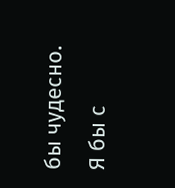бы чудесно. Я бы с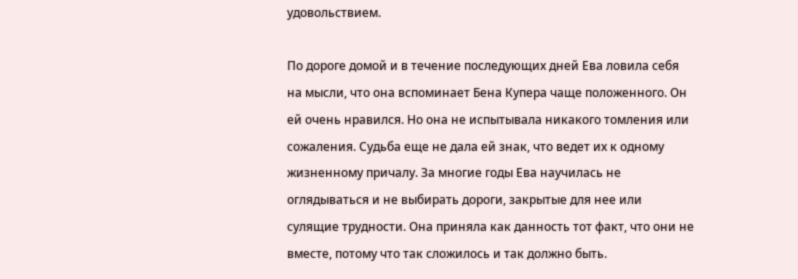удовольствием.

По дороге домой и в течение последующих дней Ева ловила себя на мысли, что она вспоминает Бена Купера чаще положенного. Он ей очень нравился. Но она не испытывала никакого томления или сожаления. Судьба еще не дала ей знак, что ведет их к одному жизненному причалу. За многие годы Ева научилась не оглядываться и не выбирать дороги, закрытые для нее или сулящие трудности. Она приняла как данность тот факт, что они не вместе, потому что так сложилось и так должно быть.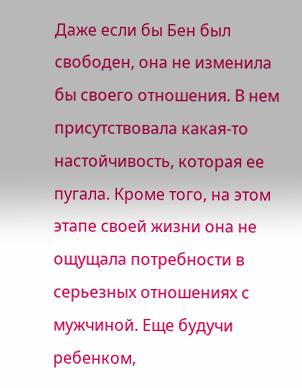Даже если бы Бен был свободен, она не изменила бы своего отношения. В нем присутствовала какая-то настойчивость, которая ее пугала. Кроме того, на этом этапе своей жизни она не ощущала потребности в серьезных отношениях с мужчиной. Еще будучи ребенком,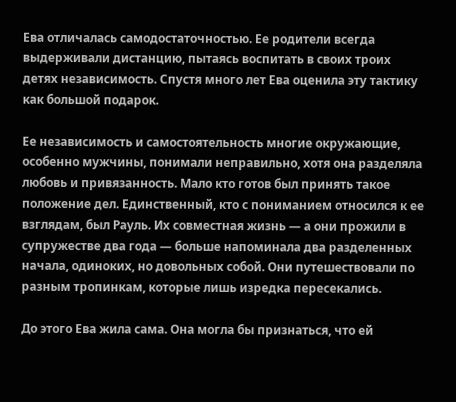Ева отличалась самодостаточностью. Ее родители всегда выдерживали дистанцию, пытаясь воспитать в своих троих детях независимость. Спустя много лет Ева оценила эту тактику как большой подарок.

Ее независимость и самостоятельность многие окружающие, особенно мужчины, понимали неправильно, хотя она разделяла любовь и привязанность. Мало кто готов был принять такое положение дел. Единственный, кто с пониманием относился к ее взглядам, был Рауль. Их совместная жизнь — а они прожили в супружестве два года — больше напоминала два разделенных начала, одиноких, но довольных собой. Они путешествовали по разным тропинкам, которые лишь изредка пересекались.

До этого Ева жила сама. Она могла бы признаться, что ей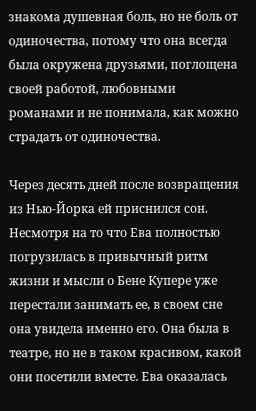знакома душевная боль, но не боль от одиночества, потому что она всегда была окружена друзьями, поглощена своей работой, любовными романами и не понимала, как можно страдать от одиночества.

Через десять дней после возвращения из Нью-Йорка ей приснился сон. Несмотря на то что Ева полностью погрузилась в привычный ритм жизни и мысли о Бене Купере уже перестали занимать ее, в своем сне она увидела именно его. Она была в театре, но не в таком красивом, какой они посетили вместе. Ева оказалась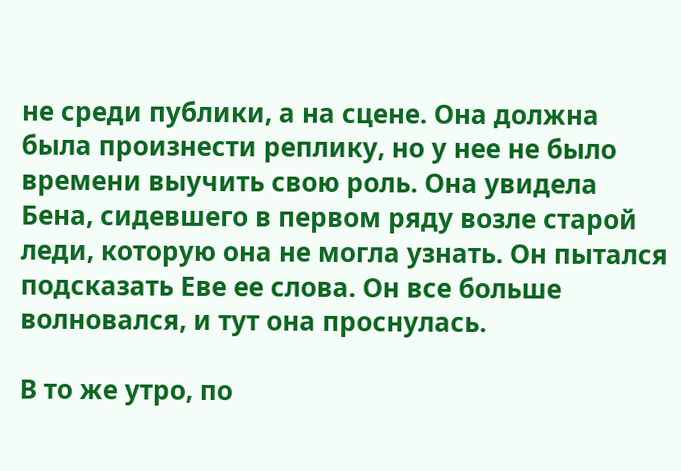не среди публики, а на сцене. Она должна была произнести реплику, но у нее не было времени выучить свою роль. Она увидела Бена, сидевшего в первом ряду возле старой леди, которую она не могла узнать. Он пытался подсказать Еве ее слова. Он все больше волновался, и тут она проснулась.

В то же утро, по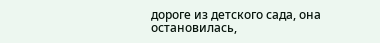дороге из детского сада, она остановилась,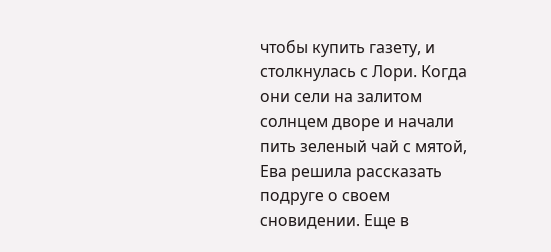чтобы купить газету, и столкнулась с Лори. Когда они сели на залитом солнцем дворе и начали пить зеленый чай с мятой, Ева решила рассказать подруге о своем сновидении. Еще в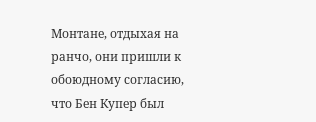Монтане, отдыхая на ранчо, они пришли к обоюдному согласию, что Бен Купер был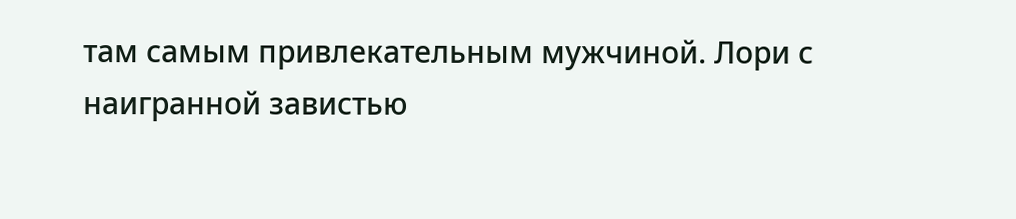там самым привлекательным мужчиной. Лори с наигранной завистью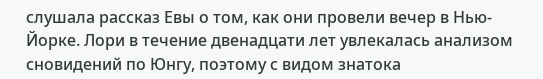слушала рассказ Евы о том, как они провели вечер в Нью-Йорке. Лори в течение двенадцати лет увлекалась анализом сновидений по Юнгу, поэтому с видом знатока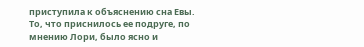приступила к объяснению сна Евы. То, что приснилось ее подруге, по мнению Лори, было ясно и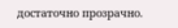достаточно прозрачно.